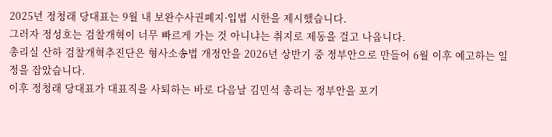2025년 정청래 당대표는 9월 내 보완수사권폐지·입법 시한을 제시했습니다.
그러자 정성호는 검찰개혁이 너무 빠르게 가는 것 아니냐는 취지로 제동을 걸고 나옵니다.
총리실 산하 검찰개혁추진단은 형사소송법 개정안을 2026년 상반기 중 정부안으로 만들어 6월 이후 예고하는 일정을 잡았습니다.
이후 정청래 당대표가 대표직을 사퇴하는 바로 다음날 김민석 총리는 정부안을 포기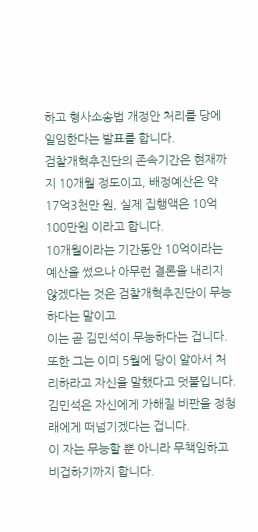하고 형사소송법 개정안 처리를 당에 일임한다는 발표를 합니다.
검찰개혁추진단의 존속기간은 현재까지 10개월 정도이고, 배정예산은 약 17억3천만 원, 실제 집행액은 10억100만원 이라고 합니다.
10개월이라는 기간동안 10억이라는 예산을 썼으나 아무런 결론을 내리지 않겠다는 것은 검찰개혁추진단이 무능하다는 말이고
이는 곧 김민석이 무능하다는 겁니다.
또한 그는 이미 5월에 당이 알아서 처리하라고 자신을 말했다고 덧붙입니다.
김민석은 자신에게 가해질 비판을 정청래에게 떠넘기겠다는 겁니다.
이 자는 무능할 뿐 아니라 무책임하고 비겁하기까지 합니다.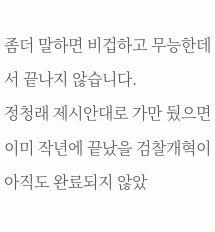좀더 말하면 비겁하고 무능한데서 끝나지 않습니다.
정청래 제시안대로 가만 뒀으면 이미 작년에 끝났을 검찰개혁이 아직도 완료되지 않았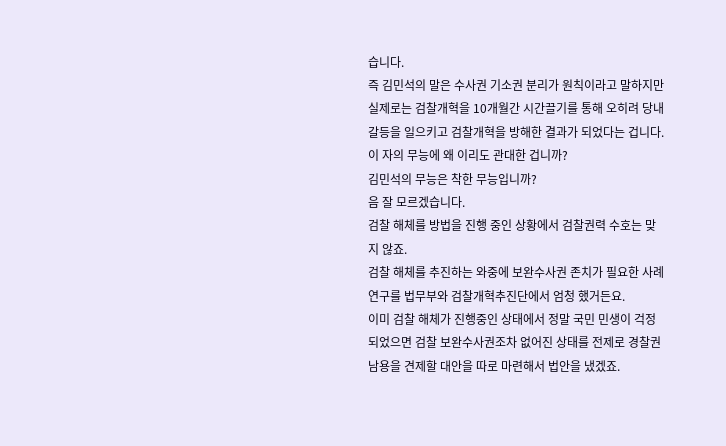습니다.
즉 김민석의 말은 수사권 기소권 분리가 원칙이라고 말하지만
실제로는 검찰개혁을 10개월간 시간끌기를 통해 오히려 당내갈등을 일으키고 검찰개혁을 방해한 결과가 되었다는 겁니다.
이 자의 무능에 왜 이리도 관대한 겁니까?
김민석의 무능은 착한 무능입니까?
음 잘 모르겠습니다.
검찰 해체를 방법을 진행 중인 상황에서 검찰권력 수호는 맞지 않죠.
검찰 해체를 추진하는 와중에 보완수사권 존치가 필요한 사례 연구를 법무부와 검찰개혁추진단에서 엄청 했거든요.
이미 검찰 해체가 진행중인 상태에서 정말 국민 민생이 걱정되었으면 검찰 보완수사권조차 없어진 상태를 전제로 경찰권 남용을 견제할 대안을 따로 마련해서 법안을 냈겠죠.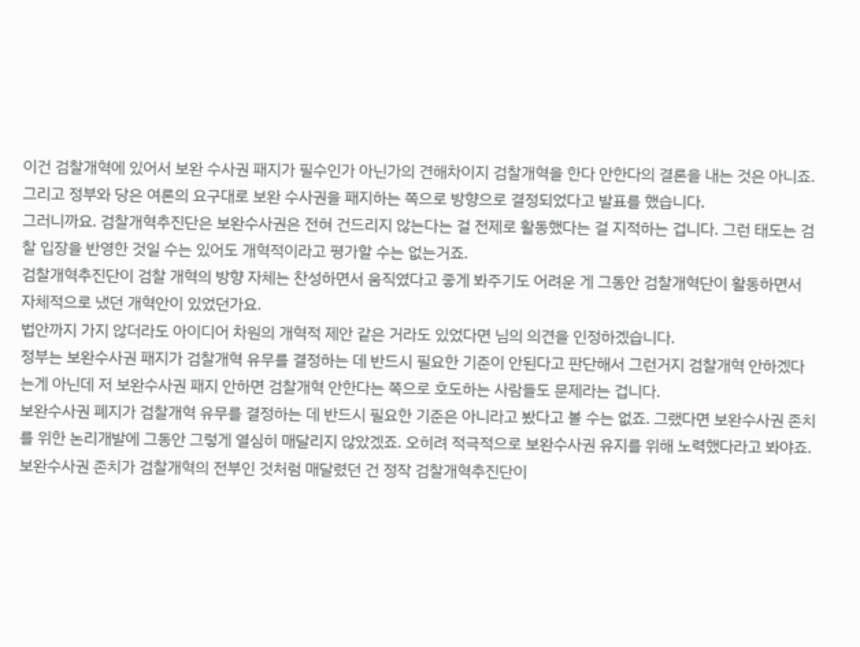이건 검찰개혁에 있어서 보완 수사권 패지가 필수인가 아닌가의 견해차이지 검찰개혁을 한다 안한다의 결론을 내는 것은 아니죠.
그리고 정부와 당은 여론의 요구대로 보완 수사권을 패지하는 쪽으로 방향으로 결정되었다고 발표를 했습니다.
그러니까요. 검찰개혁추진단은 보완수사권은 전혀 건드리지 않는다는 걸 전제로 활동했다는 걸 지적하는 겁니다. 그런 태도는 검찰 입장을 반영한 것일 수는 있어도 개혁적이라고 평가할 수는 없는거죠.
검찰개혁추진단이 검찰 개혁의 방향 자체는 찬성하면서 움직였다고 좋게 봐주기도 어려운 게 그동안 검찰개혁단이 활동하면서 자체적으로 냈던 개혁안이 있었던가요.
법안까지 가지 않더라도 아이디어 차원의 개혁적 제안 같은 거라도 있었다면 님의 의견을 인정하겠습니다.
정부는 보완수사권 패지가 검찰개혁 유무를 결정하는 데 반드시 필요한 기준이 안된다고 판단해서 그런거지 검찰개혁 안하겠다는게 아닌데 저 보완수사권 패지 안하면 검찰개혁 안한다는 쪽으로 호도하는 사람들도 문제라는 겁니다.
보완수사권 폐지가 검찰개혁 유무를 결정하는 데 반드시 필요한 기준은 아니라고 봤다고 볼 수는 없죠. 그랬다면 보완수사권 존치를 위한 논리개발에 그동안 그렇게 열심히 매달리지 않았겠죠. 오히려 적극적으로 보완수사권 유지를 위해 노력했다라고 봐야죠.
보완수사권 존치가 검찰개혁의 전부인 것처럼 매달렸던 건 정작 검찰개혁추진단이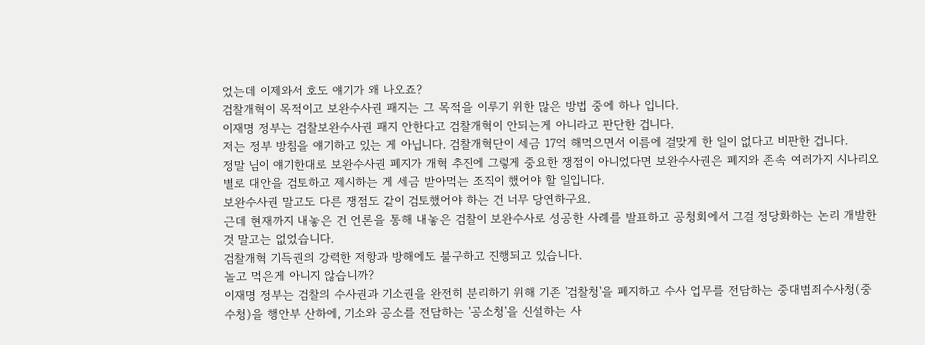었는데 이제와서 호도 얘기가 왜 나오죠?
검찰개혁이 목적이고 보완수사권 패지는 그 목적을 이루기 위한 많은 방법 중에 하나 입니다.
이재명 정부는 검찰보완수사권 패지 안한다고 검찰개혁이 안되는게 아니라고 판단한 겁니다.
저는 정부 방침을 얘기하고 있는 게 아닙니다. 검찰개혁단이 세금 17억 해먹으면서 이름에 걸맞게 한 일이 없다고 비판한 겁니다.
정말 님이 얘기한대로 보완수사권 폐지가 개혁 추진에 그렇게 중요한 쟁점이 아니었다면 보완수사권은 폐지와 존속 여러가지 시나리오 별로 대안을 검토하고 제시하는 게 세금 받아먹는 조직이 했어야 할 일입니다.
보완수사권 말고도 다른 쟁점도 같이 검토했어야 하는 건 너무 당연하구요.
근데 현재까지 내놓은 건 언론을 통해 내놓은 검찰이 보완수사로 성공한 사례를 발표하고 공청회에서 그걸 정당화하는 논리 개발한 것 말고는 없었습니다.
검찰개혁 기득권의 강력한 저항과 방해에도 불구하고 진행되고 있습니다.
놀고 먹은게 아니지 않습니까?
이재명 정부는 검찰의 수사권과 기소권을 완전히 분리하기 위해 기존 '검찰청'을 폐지하고 수사 업무를 전담하는 중대범죄수사청(중수청)을 행안부 산하에, 기소와 공소를 전담하는 '공소청'을 신설하는 사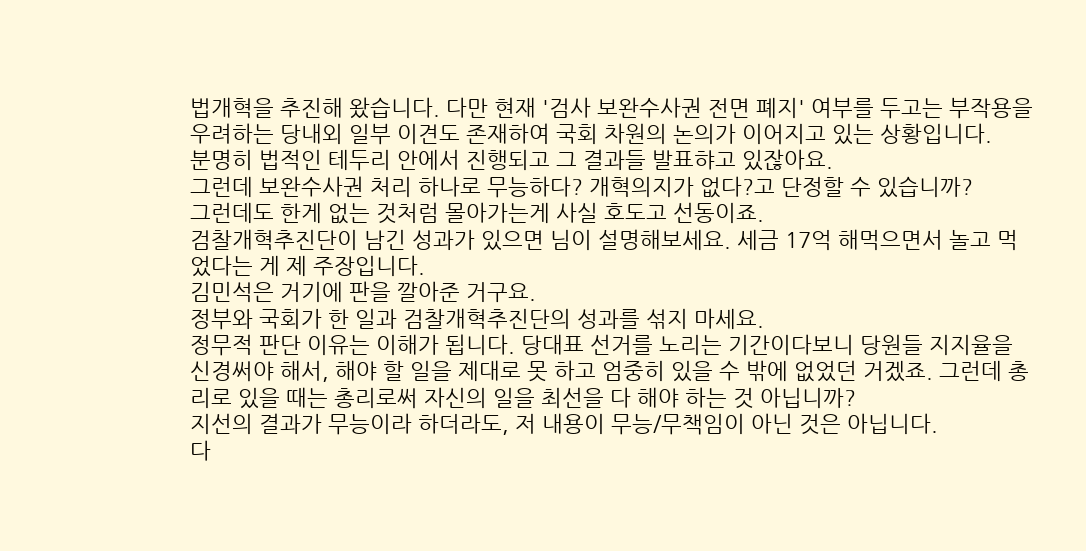법개혁을 추진해 왔습니다. 다만 현재 '검사 보완수사권 전면 폐지' 여부를 두고는 부작용을 우려하는 당내외 일부 이견도 존재하여 국회 차원의 논의가 이어지고 있는 상황입니다.
분명히 법적인 테두리 안에서 진행되고 그 결과들 발표햐고 있잖아요.
그런데 보완수사권 처리 하나로 무능하다? 개혁의지가 없다?고 단정할 수 있습니까?
그런데도 한게 없는 것처럼 몰아가는게 사실 호도고 선동이죠.
검찰개혁추진단이 남긴 성과가 있으면 님이 설명해보세요. 세금 17억 해먹으면서 놀고 먹었다는 게 제 주장입니다.
김민석은 거기에 판을 깔아준 거구요.
정부와 국회가 한 일과 검찰개혁추진단의 성과를 섞지 마세요.
정무적 판단 이유는 이해가 됩니다. 당대표 선거를 노리는 기간이다보니 당원들 지지율을 신경써야 해서, 해야 할 일을 제대로 못 하고 엄중히 있을 수 밖에 없었던 거겠죠. 그런데 총리로 있을 때는 총리로써 자신의 일을 최선을 다 해야 하는 것 아닙니까?
지선의 결과가 무능이라 하더라도, 저 내용이 무능/무책임이 아닌 것은 아닙니다.
다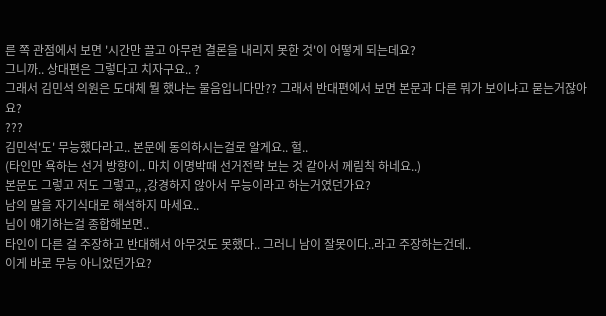른 쪽 관점에서 보면 '시간만 끌고 아무런 결론을 내리지 못한 것'이 어떻게 되는데요?
그니까.. 상대편은 그렇다고 치자구요.. ?
그래서 김민석 의원은 도대체 뭘 했냐는 물음입니다만?? 그래서 반대편에서 보면 본문과 다른 뭐가 보이냐고 묻는거잖아요?
???
김민석'도' 무능했다라고.. 본문에 동의하시는걸로 알게요.. 헐..
(타인만 욕하는 선거 방향이.. 마치 이명박때 선거전략 보는 것 같아서 께림칙 하네요..)
본문도 그렇고 저도 그렇고,, ,강경하지 않아서 무능이라고 하는거였던가요?
남의 말을 자기식대로 해석하지 마세요..
님이 얘기하는걸 종합해보면..
타인이 다른 걸 주장하고 반대해서 아무것도 못했다.. 그러니 남이 잘못이다..라고 주장하는건데..
이게 바로 무능 아니었던가요?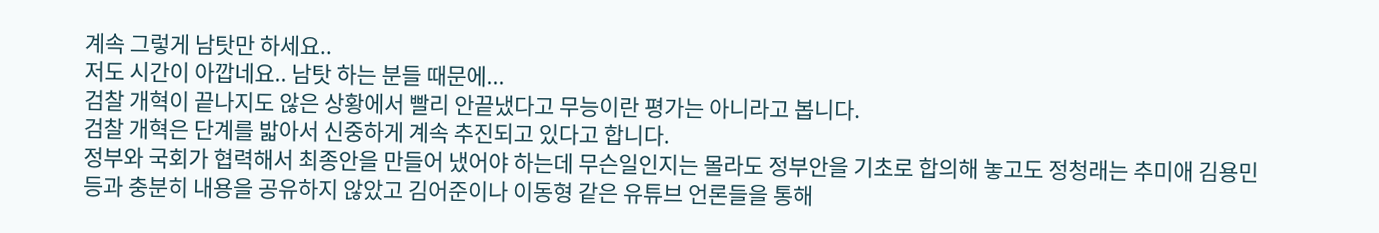계속 그렇게 남탓만 하세요..
저도 시간이 아깝네요.. 남탓 하는 분들 때문에...
검찰 개혁이 끝나지도 않은 상황에서 빨리 안끝냈다고 무능이란 평가는 아니라고 봅니다.
검찰 개혁은 단계를 밟아서 신중하게 계속 추진되고 있다고 합니다.
정부와 국회가 협력해서 최종안을 만들어 냈어야 하는데 무슨일인지는 몰라도 정부안을 기초로 합의해 놓고도 정청래는 추미애 김용민 등과 충분히 내용을 공유하지 않았고 김어준이나 이동형 같은 유튜브 언론들을 통해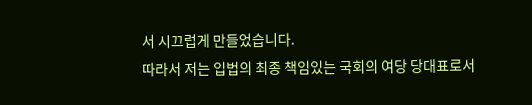서 시끄럽게 만들었습니다.
따라서 저는 입법의 최종 책임있는 국회의 여당 당대표로서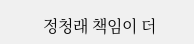정청래 책임이 더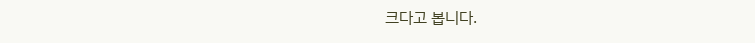크다고 봅니다.